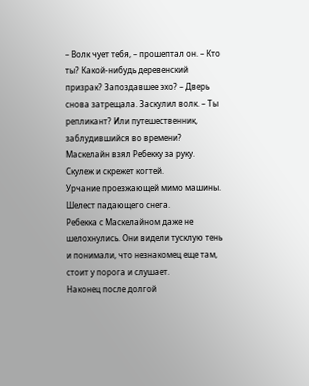– Волк чует тебя, – прошептал он. – Кто ты? Какой-нибудь деревенский призрак? Запоздавшее эхо? – Дверь снова затрещала. Заскулил волк. – Ты репликант? Или путешественник, заблудившийся во времени?
Маскелайн взял Ребекку за руку.
Скулеж и скрежет когтей.
Урчание проезжающей мимо машины.
Шелест падающего снега.
Ребекка с Маскелайном даже не шелохнулись. Они видели тусклую тень и понимали, что незнакомец еще там, стоит у порога и слушает.
Наконец после долгой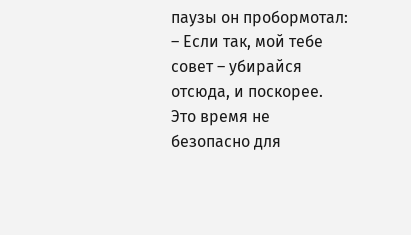паузы он пробормотал:
– Если так, мой тебе совет – убирайся отсюда, и поскорее. Это время не безопасно для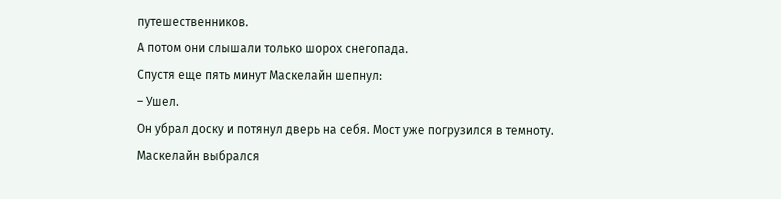путешественников.
А потом они слышали только шорох снегопада.
Спустя еще пять минут Маскелайн шепнул:
– Ушел.
Он убрал доску и потянул дверь на себя. Мост уже погрузился в темноту. Маскелайн выбрался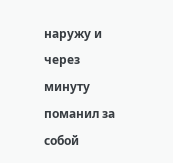наружу и через минуту поманил за собой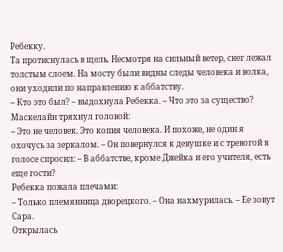Ребекку.
Та протиснулась в щель. Несмотря на сильный ветер, снег лежал толстым слоем. На мосту были видны следы человека и волка, они уходили по направлению к аббатству.
– Кто это был? – выдохнула Ребекка. – Что это за существо?
Маскелайн тряхнул головой:
– Это не человек. Это копия человека. И похоже, не один я охочусь за зеркалом. – Он повернулся к девушке и с тревогой в голосе спросил: – В аббатстве, кроме Джейка и его учителя, есть еще гости?
Ребекка пожала плечами:
– Только племянница дворецкого. – Она нахмурилась. – Ее зовут Сара.
Открылась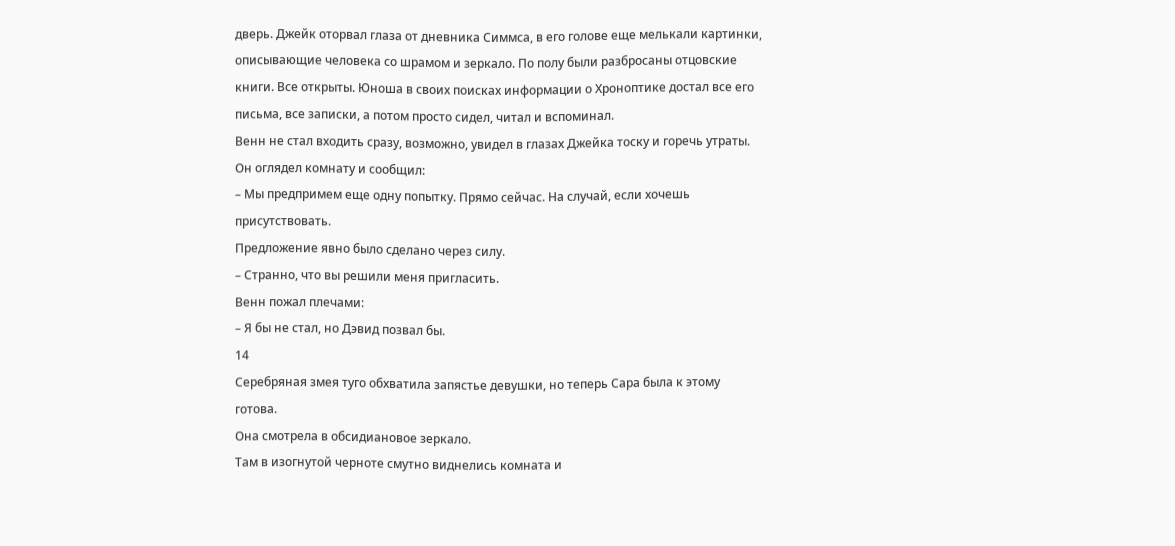дверь. Джейк оторвал глаза от дневника Симмса, в его голове еще мелькали картинки, описывающие человека со шрамом и зеркало. По полу были разбросаны отцовские книги. Все открыты. Юноша в своих поисках информации о Хроноптике достал все его письма, все записки, а потом просто сидел, читал и вспоминал.
Венн не стал входить сразу, возможно, увидел в глазах Джейка тоску и горечь утраты.
Он оглядел комнату и сообщил:
– Мы предпримем еще одну попытку. Прямо сейчас. На случай, если хочешь присутствовать.
Предложение явно было сделано через силу.
– Странно, что вы решили меня пригласить.
Венн пожал плечами:
– Я бы не стал, но Дэвид позвал бы.
14
Серебряная змея туго обхватила запястье девушки, но теперь Сара была к этому готова.
Она смотрела в обсидиановое зеркало.
Там в изогнутой черноте смутно виднелись комната и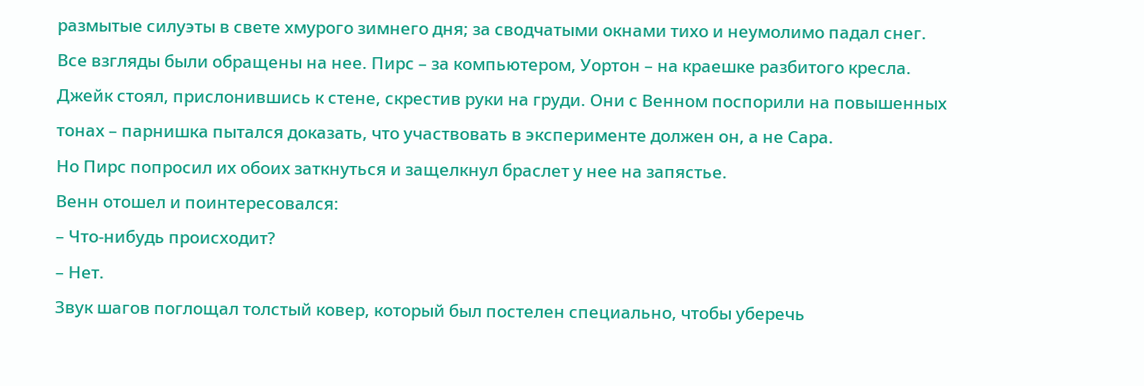размытые силуэты в свете хмурого зимнего дня; за сводчатыми окнами тихо и неумолимо падал снег.
Все взгляды были обращены на нее. Пирс – за компьютером, Уортон – на краешке разбитого кресла. Джейк стоял, прислонившись к стене, скрестив руки на груди. Они с Венном поспорили на повышенных тонах – парнишка пытался доказать, что участвовать в эксперименте должен он, а не Сара.
Но Пирс попросил их обоих заткнуться и защелкнул браслет у нее на запястье.
Венн отошел и поинтересовался:
– Что-нибудь происходит?
– Нет.
Звук шагов поглощал толстый ковер, который был постелен специально, чтобы уберечь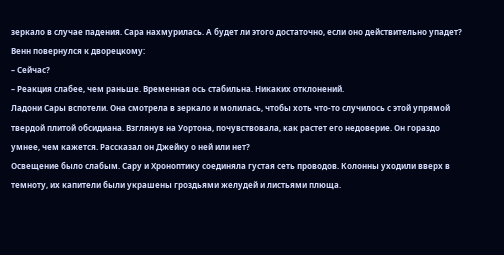зеркало в случае падения. Сара нахмурилась. А будет ли этого достаточно, если оно действительно упадет?
Венн повернулся к дворецкому:
– Сейчас?
– Реакция слабее, чем раньше. Временная ось стабильна. Никаких отклонений.
Ладони Сары вспотели. Она смотрела в зеркало и молилась, чтобы хоть что-то случилось с этой упрямой твердой плитой обсидиана. Взглянув на Уортона, почувствовала, как растет его недоверие. Он гораздо умнее, чем кажется. Рассказал он Джейку о ней или нет?
Освещение было слабым. Сару и Хроноптику соединяла густая сеть проводов. Колонны уходили вверх в темноту, их капители были украшены гроздьями желудей и листьями плюща.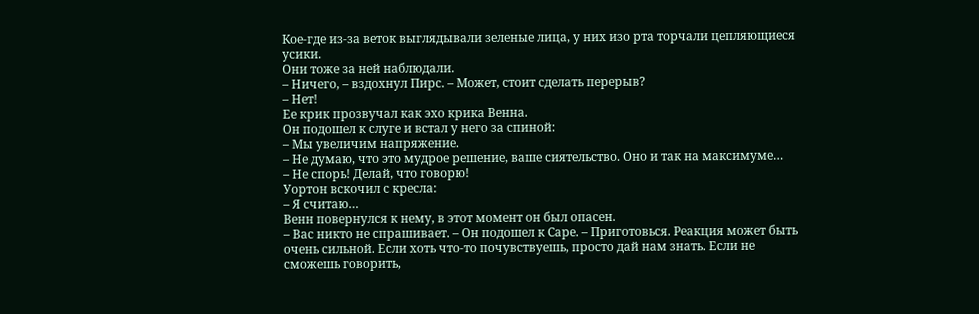Кое-где из-за веток выглядывали зеленые лица, у них изо рта торчали цепляющиеся усики.
Они тоже за ней наблюдали.
– Ничего, – вздохнул Пирс. – Может, стоит сделать перерыв?
– Нет!
Ее крик прозвучал как эхо крика Венна.
Он подошел к слуге и встал у него за спиной:
– Мы увеличим напряжение.
– Не думаю, что это мудрое решение, ваше сиятельство. Оно и так на максимуме…
– Не спорь! Делай, что говорю!
Уортон вскочил с кресла:
– Я считаю…
Венн повернулся к нему, в этот момент он был опасен.
– Вас никто не спрашивает. – Он подошел к Саре. – Приготовься. Реакция может быть очень сильной. Если хоть что-то почувствуешь, просто дай нам знать. Если не сможешь говорить,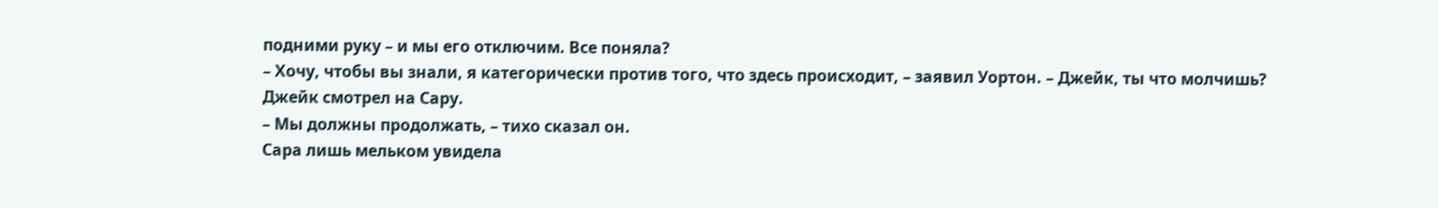подними руку – и мы его отключим. Все поняла?
– Хочу, чтобы вы знали, я категорически против того, что здесь происходит, – заявил Уортон. – Джейк, ты что молчишь?
Джейк смотрел на Сару.
– Мы должны продолжать, – тихо сказал он.
Сара лишь мельком увидела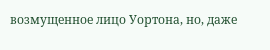возмущенное лицо Уортона, но, даже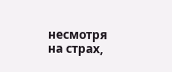несмотря на страх,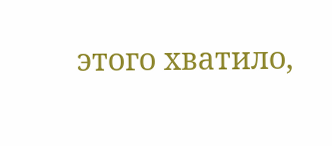этого хватило,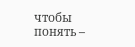чтобы понять –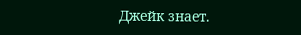Джейк знает.